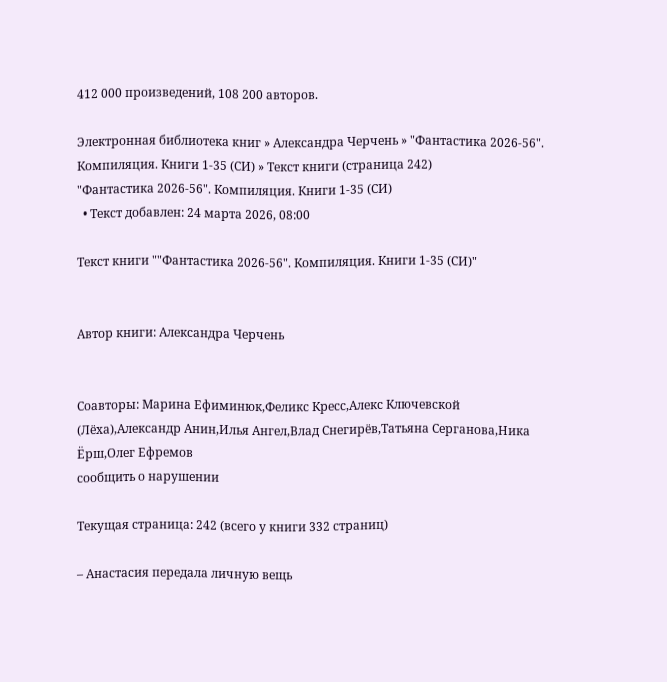412 000 произведений, 108 200 авторов.

Электронная библиотека книг » Александра Черчень » "Фантастика 2026-56". Компиляция. Книги 1-35 (СИ) » Текст книги (страница 242)
"Фантастика 2026-56". Компиляция. Книги 1-35 (СИ)
  • Текст добавлен: 24 марта 2026, 08:00

Текст книги ""Фантастика 2026-56". Компиляция. Книги 1-35 (СИ)"


Автор книги: Александра Черчень


Соавторы: Марина Ефиминюк,Феликс Кресс,Алекс Ключевской (Лёха),Александр Анин,Илья Ангел,Влад Снегирёв,Татьяна Серганова,Ника Ёрш,Олег Ефремов
сообщить о нарушении

Текущая страница: 242 (всего у книги 332 страниц)

– Анастасия передала личную вещь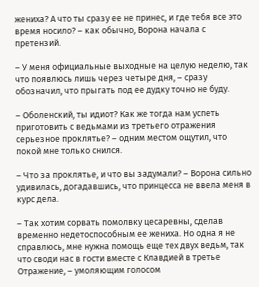жениха? А что ты сразу ее не принес, и где тебя все это время носило? – как обычно, Ворона начала с претензий.

– У меня официальные выходные на целую неделю, так что появлюсь лишь через четыре дня, – сразу обозначил, что прыгать под ее дудку точно не буду.

– Оболенский, ты идиот? Как же тогда нам успеть приготовить с ведьмами из третьего отражения серьезное проклятье? – одним местом ощутил, что покой мне только снился.

– Что за проклятье, и что вы задумали? – Ворона сильно удивилась, догадавшись, что принцесса не ввела меня в курс дела.

– Так хотим сорвать помолвку цесаревны, сделав временно недетоспособным ее жениха. Но одна я не справлюсь, мне нужна помощь еще тех двух ведьм, так что своди нас в гости вместе с Клавдией в третье Отражение, – умоляющим голосом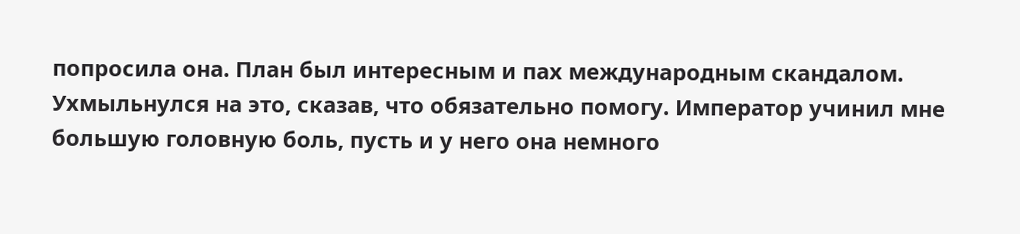попросила она. План был интересным и пах международным скандалом. Ухмыльнулся на это, сказав, что обязательно помогу. Император учинил мне большую головную боль, пусть и у него она немного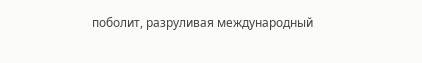поболит, разруливая международный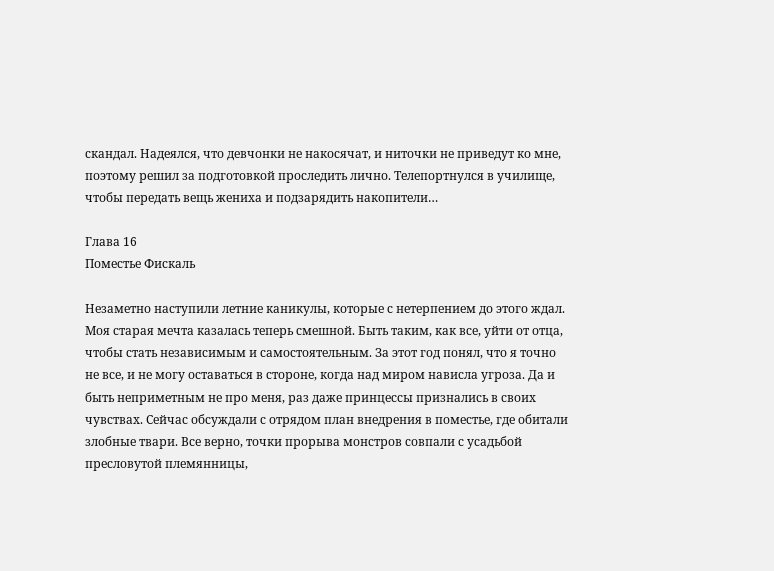скандал. Надеялся, что девчонки не накосячат, и ниточки не приведут ко мне, поэтому решил за подготовкой проследить лично. Телепортнулся в училище, чтобы передать вещь жениха и подзарядить накопители…

Глава 16
Поместье Фискаль

Незаметно наступили летние каникулы, которые с нетерпением до этого ждал. Моя старая мечта казалась теперь смешной. Быть таким, как все, уйти от отца, чтобы стать независимым и самостоятельным. За этот год понял, что я точно не все, и не могу оставаться в стороне, когда над миром нависла угроза. Да и быть неприметным не про меня, раз даже принцессы признались в своих чувствах. Сейчас обсуждали с отрядом план внедрения в поместье, где обитали злобные твари. Все верно, точки прорыва монстров совпали с усадьбой пресловутой племянницы,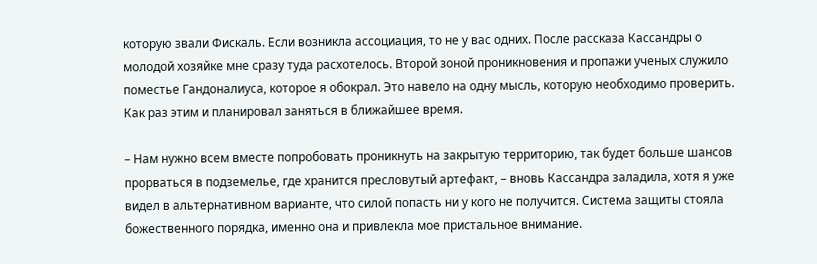которую звали Фискаль. Если возникла ассоциация, то не у вас одних. После рассказа Кассандры о молодой хозяйке мне сразу туда расхотелось. Второй зоной проникновения и пропажи ученых служило поместье Гандоналиуса, которое я обокрал. Это навело на одну мысль, которую необходимо проверить. Как раз этим и планировал заняться в ближайшее время.

– Нам нужно всем вместе попробовать проникнуть на закрытую территорию, так будет больше шансов прорваться в подземелье, где хранится пресловутый артефакт, – вновь Кассандра заладила, хотя я уже видел в альтернативном варианте, что силой попасть ни у кого не получится. Система защиты стояла божественного порядка, именно она и привлекла мое пристальное внимание.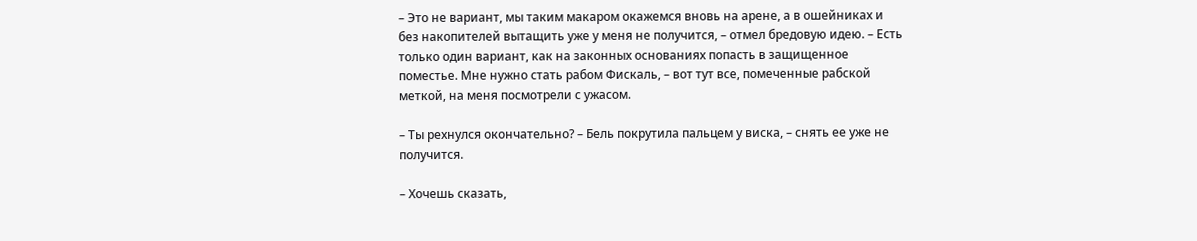– Это не вариант, мы таким макаром окажемся вновь на арене, а в ошейниках и без накопителей вытащить уже у меня не получится, – отмел бредовую идею. – Есть только один вариант, как на законных основаниях попасть в защищенное поместье. Мне нужно стать рабом Фискаль, – вот тут все, помеченные рабской меткой, на меня посмотрели с ужасом.

– Ты рехнулся окончательно? – Бель покрутила пальцем у виска, – снять ее уже не получится.

– Хочешь сказать,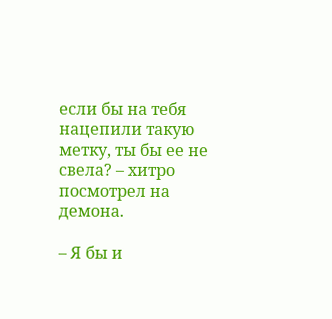если бы на тебя нацепили такую метку, ты бы ее не свела? – хитро посмотрел на демона.

– Я бы и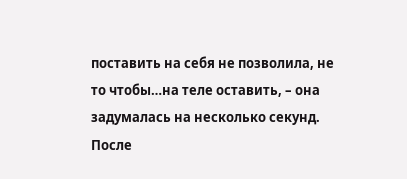поставить на себя не позволила, не то чтобы…на теле оставить, – она задумалась на несколько секунд. После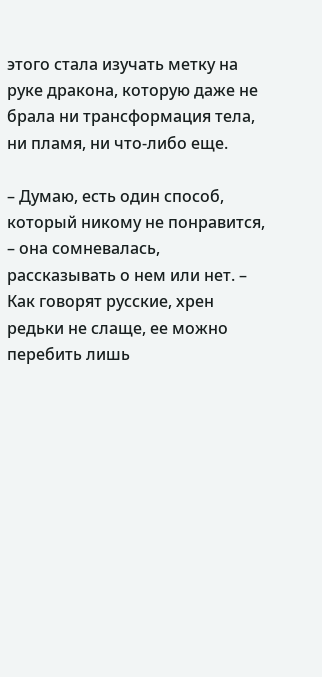этого стала изучать метку на руке дракона, которую даже не брала ни трансформация тела, ни пламя, ни что-либо еще.

– Думаю, есть один способ, который никому не понравится, – она сомневалась, рассказывать о нем или нет. – Как говорят русские, хрен редьки не слаще, ее можно перебить лишь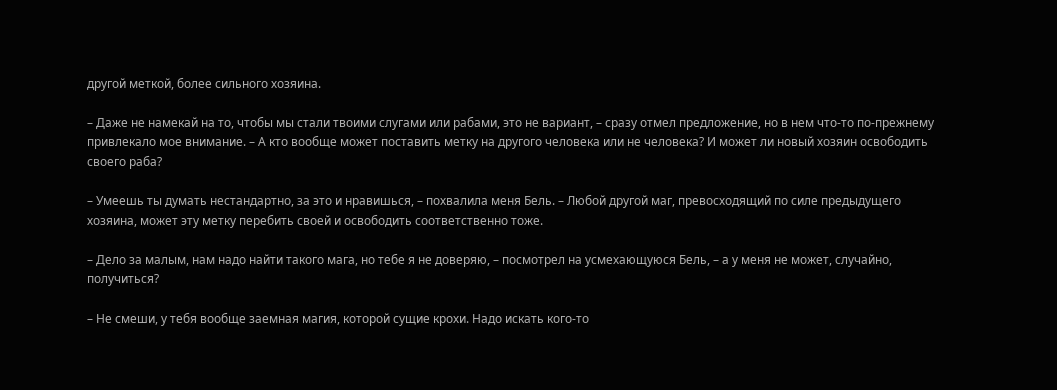другой меткой, более сильного хозяина.

– Даже не намекай на то, чтобы мы стали твоими слугами или рабами, это не вариант, – сразу отмел предложение, но в нем что-то по-прежнему привлекало мое внимание. – А кто вообще может поставить метку на другого человека или не человека? И может ли новый хозяин освободить своего раба?

– Умеешь ты думать нестандартно, за это и нравишься, – похвалила меня Бель. – Любой другой маг, превосходящий по силе предыдущего хозяина, может эту метку перебить своей и освободить соответственно тоже.

– Дело за малым, нам надо найти такого мага, но тебе я не доверяю, – посмотрел на усмехающуюся Бель, – а у меня не может, случайно, получиться?

– Не смеши, у тебя вообще заемная магия, которой сущие крохи. Надо искать кого-то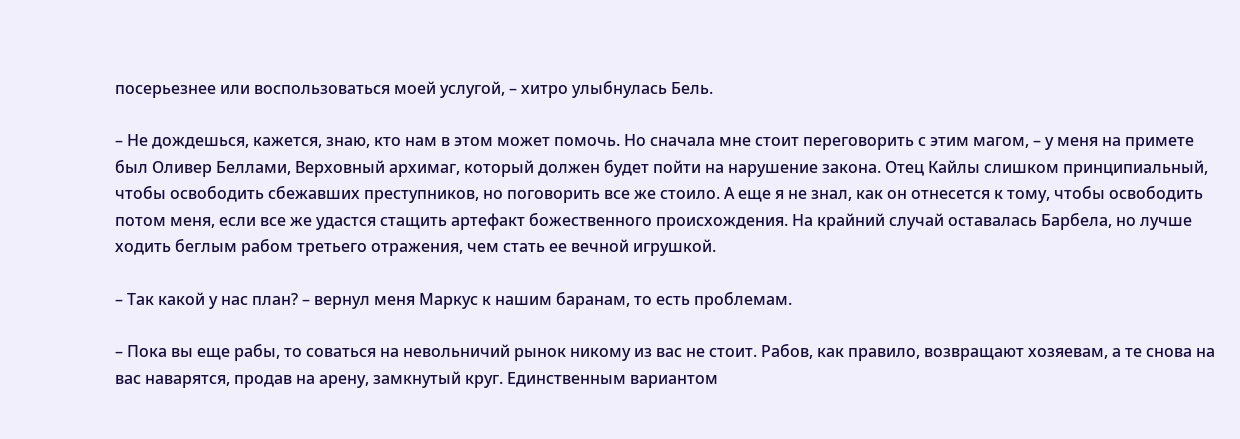посерьезнее или воспользоваться моей услугой, – хитро улыбнулась Бель.

– Не дождешься, кажется, знаю, кто нам в этом может помочь. Но сначала мне стоит переговорить с этим магом, – у меня на примете был Оливер Беллами, Верховный архимаг, который должен будет пойти на нарушение закона. Отец Кайлы слишком принципиальный, чтобы освободить сбежавших преступников, но поговорить все же стоило. А еще я не знал, как он отнесется к тому, чтобы освободить потом меня, если все же удастся стащить артефакт божественного происхождения. На крайний случай оставалась Барбела, но лучше ходить беглым рабом третьего отражения, чем стать ее вечной игрушкой.

– Так какой у нас план? – вернул меня Маркус к нашим баранам, то есть проблемам.

– Пока вы еще рабы, то соваться на невольничий рынок никому из вас не стоит. Рабов, как правило, возвращают хозяевам, а те снова на вас наварятся, продав на арену, замкнутый круг. Единственным вариантом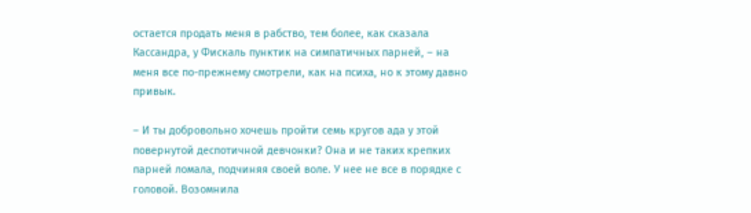остается продать меня в рабство, тем более, как сказала Кассандра, у Фискаль пунктик на симпатичных парней, – на меня все по-прежнему смотрели, как на психа, но к этому давно привык.

– И ты добровольно хочешь пройти семь кругов ада у этой повернутой деспотичной девчонки? Она и не таких крепких парней ломала, подчиняя своей воле. У нее не все в порядке с головой. Возомнила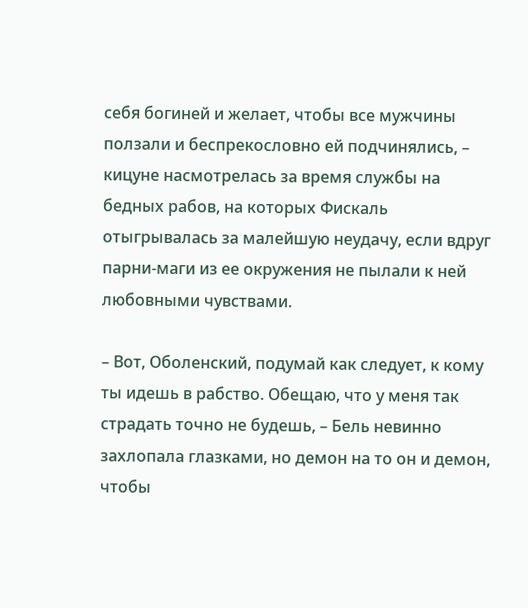себя богиней и желает, чтобы все мужчины ползали и беспрекословно ей подчинялись, – кицуне насмотрелась за время службы на бедных рабов, на которых Фискаль отыгрывалась за малейшую неудачу, если вдруг парни-маги из ее окружения не пылали к ней любовными чувствами.

– Вот, Оболенский, подумай как следует, к кому ты идешь в рабство. Обещаю, что у меня так страдать точно не будешь, – Бель невинно захлопала глазками, но демон на то он и демон, чтобы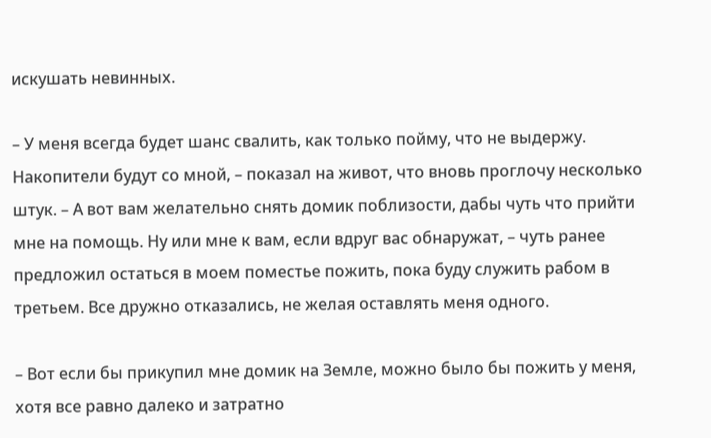искушать невинных.

– У меня всегда будет шанс свалить, как только пойму, что не выдержу. Накопители будут со мной, – показал на живот, что вновь проглочу несколько штук. – А вот вам желательно снять домик поблизости, дабы чуть что прийти мне на помощь. Ну или мне к вам, если вдруг вас обнаружат, – чуть ранее предложил остаться в моем поместье пожить, пока буду служить рабом в третьем. Все дружно отказались, не желая оставлять меня одного.

– Вот если бы прикупил мне домик на Земле, можно было бы пожить у меня, хотя все равно далеко и затратно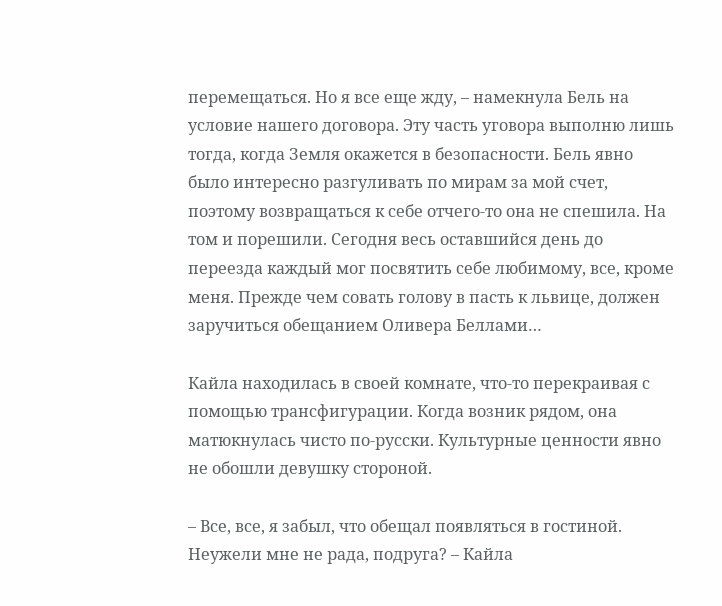перемещаться. Но я все еще жду, – намекнула Бель на условие нашего договора. Эту часть уговора выполню лишь тогда, когда Земля окажется в безопасности. Бель явно было интересно разгуливать по мирам за мой счет, поэтому возвращаться к себе отчего-то она не спешила. На том и порешили. Сегодня весь оставшийся день до переезда каждый мог посвятить себе любимому, все, кроме меня. Прежде чем совать голову в пасть к львице, должен заручиться обещанием Оливера Беллами…

Кайла находилась в своей комнате, что-то перекраивая с помощью трансфигурации. Когда возник рядом, она матюкнулась чисто по-русски. Культурные ценности явно не обошли девушку стороной.

– Все, все, я забыл, что обещал появляться в гостиной. Неужели мне не рада, подруга? – Кайла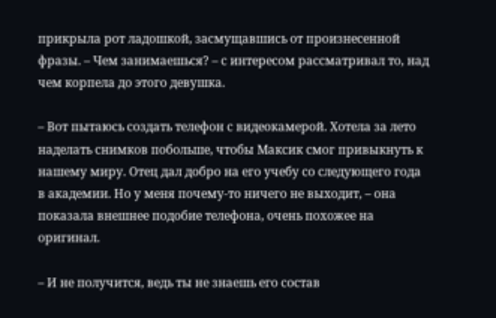прикрыла рот ладошкой, засмущавшись от произнесенной фразы. – Чем занимаешься? – с интересом рассматривал то, над чем корпела до этого девушка.

– Вот пытаюсь создать телефон с видеокамерой. Хотела за лето наделать снимков побольше, чтобы Максик смог привыкнуть к нашему миру. Отец дал добро на его учебу со следующего года в академии. Но у меня почему-то ничего не выходит, – она показала внешнее подобие телефона, очень похожее на оригинал.

– И не получится, ведь ты не знаешь его состав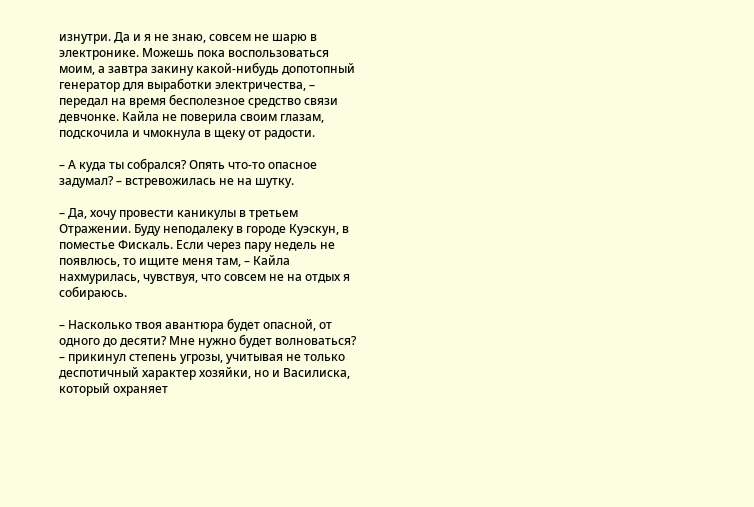изнутри. Да и я не знаю, совсем не шарю в электронике. Можешь пока воспользоваться моим, а завтра закину какой-нибудь допотопный генератор для выработки электричества, – передал на время бесполезное средство связи девчонке. Кайла не поверила своим глазам, подскочила и чмокнула в щеку от радости.

– А куда ты собрался? Опять что-то опасное задумал? – встревожилась не на шутку.

– Да, хочу провести каникулы в третьем Отражении. Буду неподалеку в городе Куэскун, в поместье Фискаль. Если через пару недель не появлюсь, то ищите меня там, – Кайла нахмурилась, чувствуя, что совсем не на отдых я собираюсь.

– Насколько твоя авантюра будет опасной, от одного до десяти? Мне нужно будет волноваться? – прикинул степень угрозы, учитывая не только деспотичный характер хозяйки, но и Василиска, который охраняет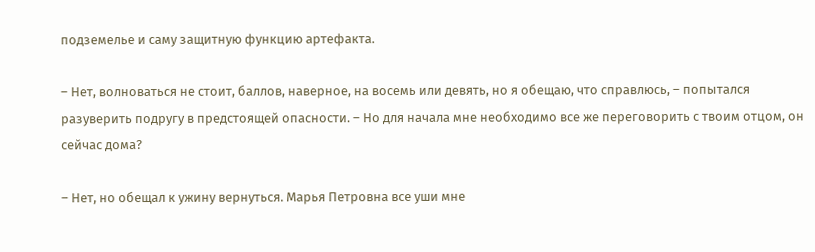подземелье и саму защитную функцию артефакта.

– Нет, волноваться не стоит, баллов, наверное, на восемь или девять, но я обещаю, что справлюсь, – попытался разуверить подругу в предстоящей опасности. – Но для начала мне необходимо все же переговорить с твоим отцом, он сейчас дома?

– Нет, но обещал к ужину вернуться. Марья Петровна все уши мне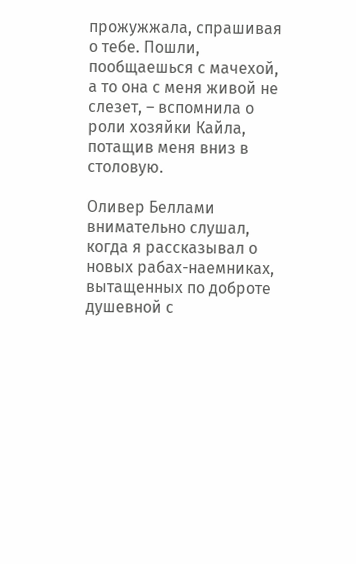прожужжала, спрашивая о тебе. Пошли, пообщаешься с мачехой, а то она с меня живой не слезет, – вспомнила о роли хозяйки Кайла, потащив меня вниз в столовую.

Оливер Беллами внимательно слушал, когда я рассказывал о новых рабах-наемниках, вытащенных по доброте душевной с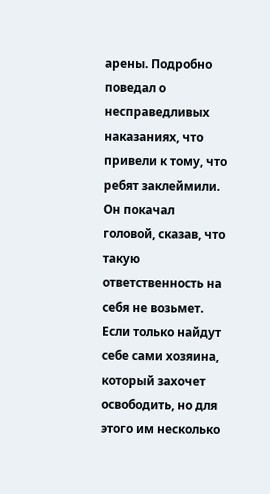арены. Подробно поведал о несправедливых наказаниях, что привели к тому, что ребят заклеймили. Он покачал головой, сказав, что такую ответственность на себя не возьмет. Если только найдут себе сами хозяина, который захочет освободить, но для этого им несколько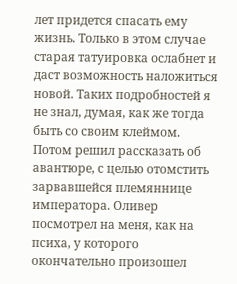лет придется спасать ему жизнь. Только в этом случае старая татуировка ослабнет и даст возможность наложиться новой. Таких подробностей я не знал, думая, как же тогда быть со своим клеймом. Потом решил рассказать об авантюре, с целью отомстить зарвавшейся племяннице императора. Оливер посмотрел на меня, как на психа, у которого окончательно произошел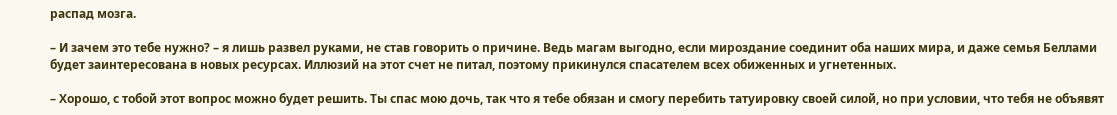распад мозга.

– И зачем это тебе нужно? – я лишь развел руками, не став говорить о причине. Ведь магам выгодно, если мироздание соединит оба наших мира, и даже семья Беллами будет заинтересована в новых ресурсах. Иллюзий на этот счет не питал, поэтому прикинулся спасателем всех обиженных и угнетенных.

– Хорошо, с тобой этот вопрос можно будет решить. Ты спас мою дочь, так что я тебе обязан и смогу перебить татуировку своей силой, но при условии, что тебя не объявят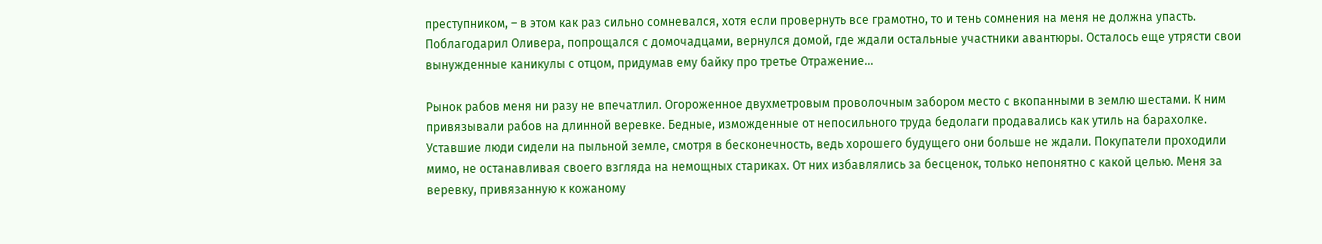преступником, – в этом как раз сильно сомневался, хотя если провернуть все грамотно, то и тень сомнения на меня не должна упасть. Поблагодарил Оливера, попрощался с домочадцами, вернулся домой, где ждали остальные участники авантюры. Осталось еще утрясти свои вынужденные каникулы с отцом, придумав ему байку про третье Отражение…

Рынок рабов меня ни разу не впечатлил. Огороженное двухметровым проволочным забором место с вкопанными в землю шестами. К ним привязывали рабов на длинной веревке. Бедные, изможденные от непосильного труда бедолаги продавались как утиль на барахолке. Уставшие люди сидели на пыльной земле, смотря в бесконечность, ведь хорошего будущего они больше не ждали. Покупатели проходили мимо, не останавливая своего взгляда на немощных стариках. От них избавлялись за бесценок, только непонятно с какой целью. Меня за веревку, привязанную к кожаному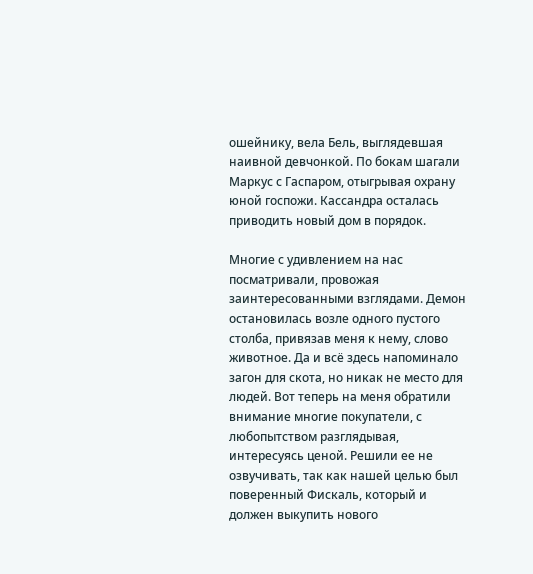ошейнику, вела Бель, выглядевшая наивной девчонкой. По бокам шагали Маркус с Гаспаром, отыгрывая охрану юной госпожи. Кассандра осталась приводить новый дом в порядок.

Многие с удивлением на нас посматривали, провожая заинтересованными взглядами. Демон остановилась возле одного пустого столба, привязав меня к нему, слово животное. Да и всё здесь напоминало загон для скота, но никак не место для людей. Вот теперь на меня обратили внимание многие покупатели, с любопытством разглядывая, интересуясь ценой. Решили ее не озвучивать, так как нашей целью был поверенный Фискаль, который и должен выкупить нового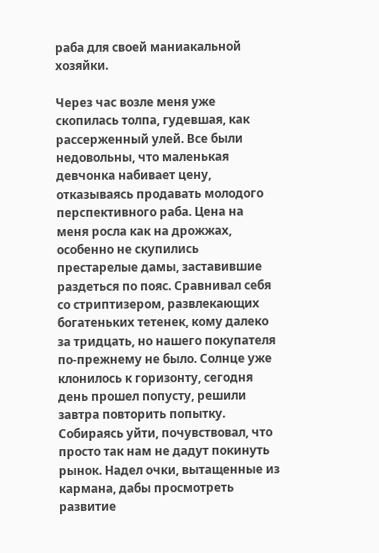раба для своей маниакальной хозяйки.

Через час возле меня уже скопилась толпа, гудевшая, как рассерженный улей. Все были недовольны, что маленькая девчонка набивает цену, отказываясь продавать молодого перспективного раба. Цена на меня росла как на дрожжах, особенно не скупились престарелые дамы, заставившие раздеться по пояс. Сравнивал себя со стриптизером, развлекающих богатеньких тетенек, кому далеко за тридцать, но нашего покупателя по-прежнему не было. Солнце уже клонилось к горизонту, сегодня день прошел попусту, решили завтра повторить попытку. Собираясь уйти, почувствовал, что просто так нам не дадут покинуть рынок. Надел очки, вытащенные из кармана, дабы просмотреть развитие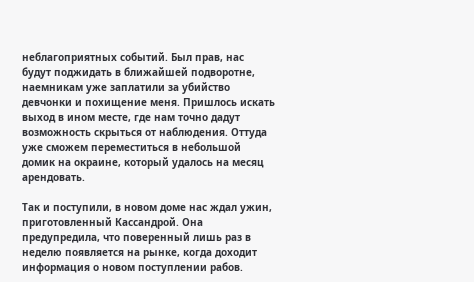неблагоприятных событий. Был прав, нас будут поджидать в ближайшей подворотне, наемникам уже заплатили за убийство девчонки и похищение меня. Пришлось искать выход в ином месте, где нам точно дадут возможность скрыться от наблюдения. Оттуда уже сможем переместиться в небольшой домик на окраине, который удалось на месяц арендовать.

Так и поступили, в новом доме нас ждал ужин, приготовленный Кассандрой. Она предупредила, что поверенный лишь раз в неделю появляется на рынке, когда доходит информация о новом поступлении рабов.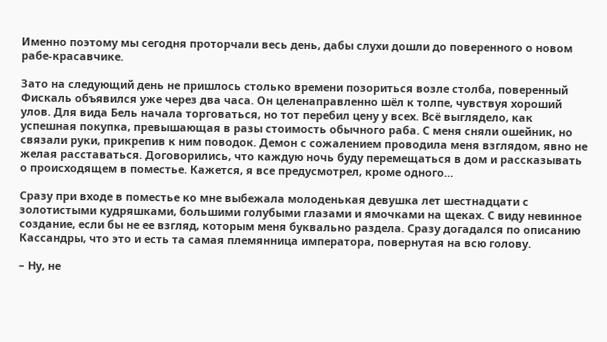Именно поэтому мы сегодня проторчали весь день, дабы слухи дошли до поверенного о новом рабе-красавчике.

Зато на следующий день не пришлось столько времени позориться возле столба, поверенный Фискаль объявился уже через два часа. Он целенаправленно шёл к толпе, чувствуя хороший улов. Для вида Бель начала торговаться, но тот перебил цену у всех. Всё выглядело, как успешная покупка, превышающая в разы стоимость обычного раба. С меня сняли ошейник, но связали руки, прикрепив к ним поводок. Демон с сожалением проводила меня взглядом, явно не желая расставаться. Договорились, что каждую ночь буду перемещаться в дом и рассказывать о происходящем в поместье. Кажется, я все предусмотрел, кроме одного…

Сразу при входе в поместье ко мне выбежала молоденькая девушка лет шестнадцати с золотистыми кудряшками, большими голубыми глазами и ямочками на щеках. С виду невинное создание, если бы не ее взгляд, которым меня буквально раздела. Сразу догадался по описанию Кассандры, что это и есть та самая племянница императора, повернутая на всю голову.

– Ну, не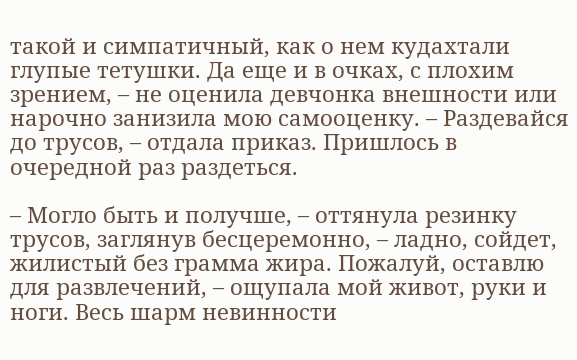такой и симпатичный, как о нем кудахтали глупые тетушки. Да еще и в очках, с плохим зрением, – не оценила девчонка внешности или нарочно занизила мою самооценку. – Раздевайся до трусов, – отдала приказ. Пришлось в очередной раз раздеться.

– Могло быть и получше, – оттянула резинку трусов, заглянув бесцеремонно, – ладно, сойдет, жилистый без грамма жира. Пожалуй, оставлю для развлечений, – ощупала мой живот, руки и ноги. Весь шарм невинности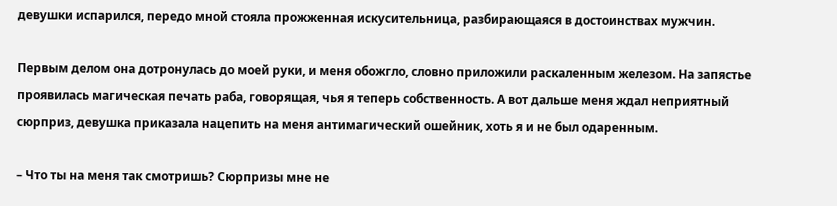девушки испарился, передо мной стояла прожженная искусительница, разбирающаяся в достоинствах мужчин.

Первым делом она дотронулась до моей руки, и меня обожгло, словно приложили раскаленным железом. На запястье проявилась магическая печать раба, говорящая, чья я теперь собственность. А вот дальше меня ждал неприятный сюрприз, девушка приказала нацепить на меня антимагический ошейник, хоть я и не был одаренным.

– Что ты на меня так смотришь? Сюрпризы мне не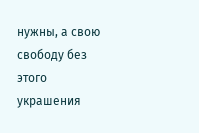нужны, а свою свободу без этого украшения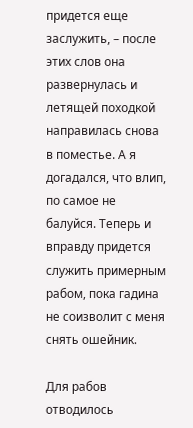придется еще заслужить, – после этих слов она развернулась и летящей походкой направилась снова в поместье. А я догадался, что влип, по самое не балуйся. Теперь и вправду придется служить примерным рабом, пока гадина не соизволит с меня снять ошейник.

Для рабов отводилось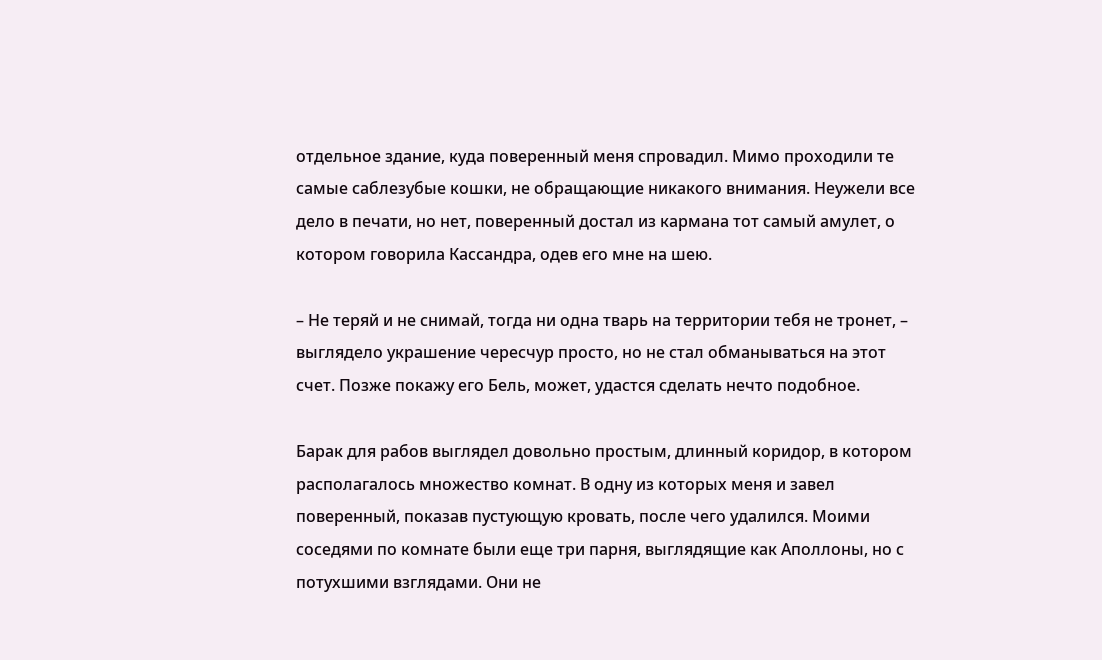отдельное здание, куда поверенный меня спровадил. Мимо проходили те самые саблезубые кошки, не обращающие никакого внимания. Неужели все дело в печати, но нет, поверенный достал из кармана тот самый амулет, о котором говорила Кассандра, одев его мне на шею.

– Не теряй и не снимай, тогда ни одна тварь на территории тебя не тронет, – выглядело украшение чересчур просто, но не стал обманываться на этот счет. Позже покажу его Бель, может, удастся сделать нечто подобное.

Барак для рабов выглядел довольно простым, длинный коридор, в котором располагалось множество комнат. В одну из которых меня и завел поверенный, показав пустующую кровать, после чего удалился. Моими соседями по комнате были еще три парня, выглядящие как Аполлоны, но с потухшими взглядами. Они не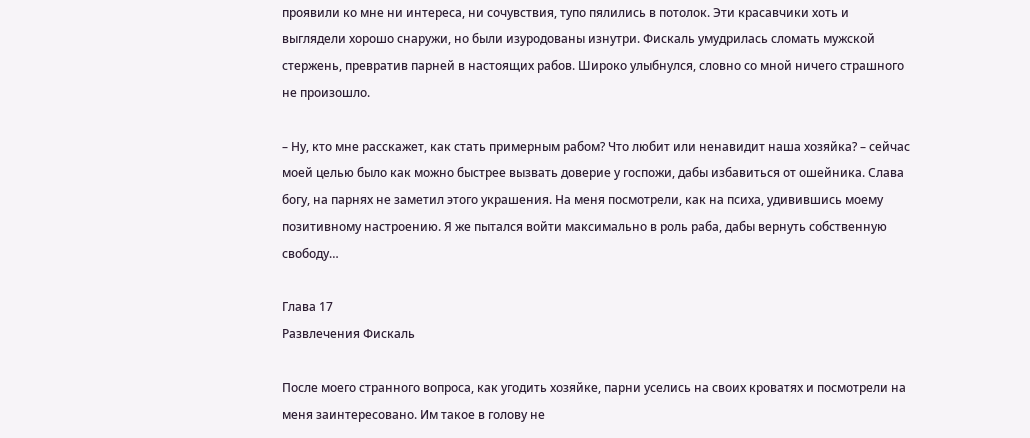проявили ко мне ни интереса, ни сочувствия, тупо пялились в потолок. Эти красавчики хоть и выглядели хорошо снаружи, но были изуродованы изнутри. Фискаль умудрилась сломать мужской стержень, превратив парней в настоящих рабов. Широко улыбнулся, словно со мной ничего страшного не произошло.

– Ну, кто мне расскажет, как стать примерным рабом? Что любит или ненавидит наша хозяйка? – сейчас моей целью было как можно быстрее вызвать доверие у госпожи, дабы избавиться от ошейника. Слава богу, на парнях не заметил этого украшения. На меня посмотрели, как на психа, удивившись моему позитивному настроению. Я же пытался войти максимально в роль раба, дабы вернуть собственную свободу…

Глава 17
Развлечения Фискаль

После моего странного вопроса, как угодить хозяйке, парни уселись на своих кроватях и посмотрели на меня заинтересовано. Им такое в голову не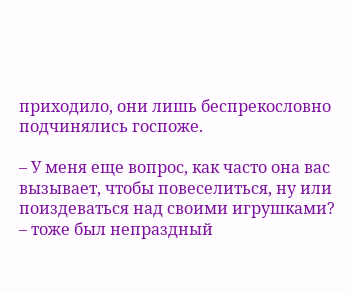приходило, они лишь беспрекословно подчинялись госпоже.

– У меня еще вопрос, как часто она вас вызывает, чтобы повеселиться, ну или поиздеваться над своими игрушками? – тоже был непраздный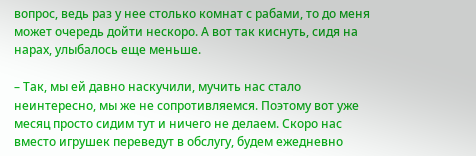вопрос, ведь раз у нее столько комнат с рабами, то до меня может очередь дойти нескоро. А вот так киснуть, сидя на нарах, улыбалось еще меньше.

– Так, мы ей давно наскучили, мучить нас стало неинтересно, мы же не сопротивляемся. Поэтому вот уже месяц просто сидим тут и ничего не делаем. Скоро нас вместо игрушек переведут в обслугу, будем ежедневно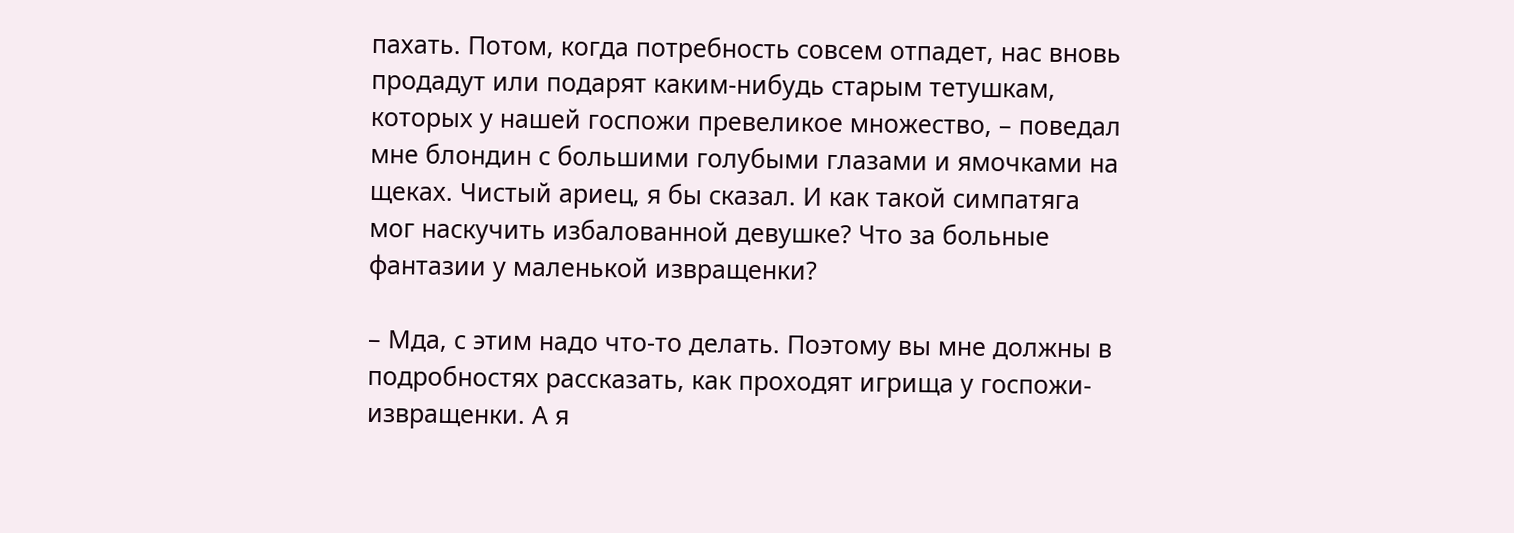пахать. Потом, когда потребность совсем отпадет, нас вновь продадут или подарят каким-нибудь старым тетушкам, которых у нашей госпожи превеликое множество, – поведал мне блондин с большими голубыми глазами и ямочками на щеках. Чистый ариец, я бы сказал. И как такой симпатяга мог наскучить избалованной девушке? Что за больные фантазии у маленькой извращенки?

– Мда, с этим надо что-то делать. Поэтому вы мне должны в подробностях рассказать, как проходят игрища у госпожи-извращенки. А я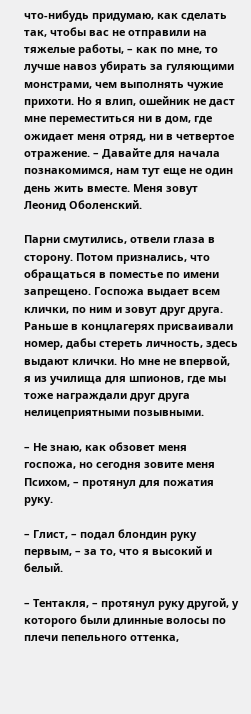что-нибудь придумаю, как сделать так, чтобы вас не отправили на тяжелые работы, – как по мне, то лучше навоз убирать за гуляющими монстрами, чем выполнять чужие прихоти. Но я влип, ошейник не даст мне переместиться ни в дом, где ожидает меня отряд, ни в четвертое отражение. – Давайте для начала познакомимся, нам тут еще не один день жить вместе. Меня зовут Леонид Оболенский.

Парни смутились, отвели глаза в сторону. Потом признались, что обращаться в поместье по имени запрещено. Госпожа выдает всем клички, по ним и зовут друг друга. Раньше в концлагерях присваивали номер, дабы стереть личность, здесь выдают клички. Но мне не впервой, я из училища для шпионов, где мы тоже награждали друг друга нелицеприятными позывными.

– Не знаю, как обзовет меня госпожа, но сегодня зовите меня Психом, – протянул для пожатия руку.

– Глист, – подал блондин руку первым, – за то, что я высокий и белый.

– Тентакля, – протянул руку другой, у которого были длинные волосы по плечи пепельного оттенка,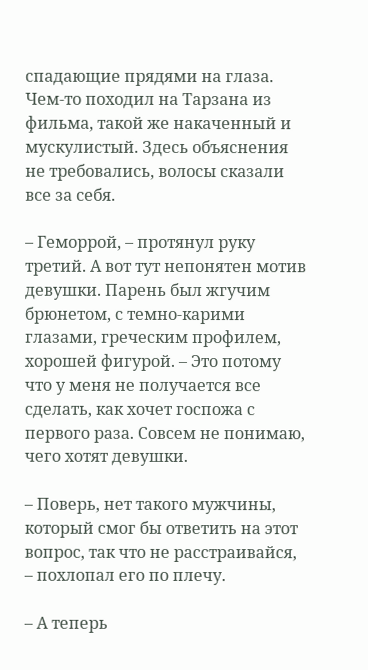спадающие прядями на глаза. Чем-то походил на Тарзана из фильма, такой же накаченный и мускулистый. Здесь объяснения не требовались, волосы сказали все за себя.

– Геморрой, – протянул руку третий. А вот тут непонятен мотив девушки. Парень был жгучим брюнетом, с темно-карими глазами, греческим профилем, хорошей фигурой. – Это потому что у меня не получается все сделать, как хочет госпожа с первого раза. Совсем не понимаю, чего хотят девушки.

– Поверь, нет такого мужчины, который смог бы ответить на этот вопрос, так что не расстраивайся, – похлопал его по плечу.

– А теперь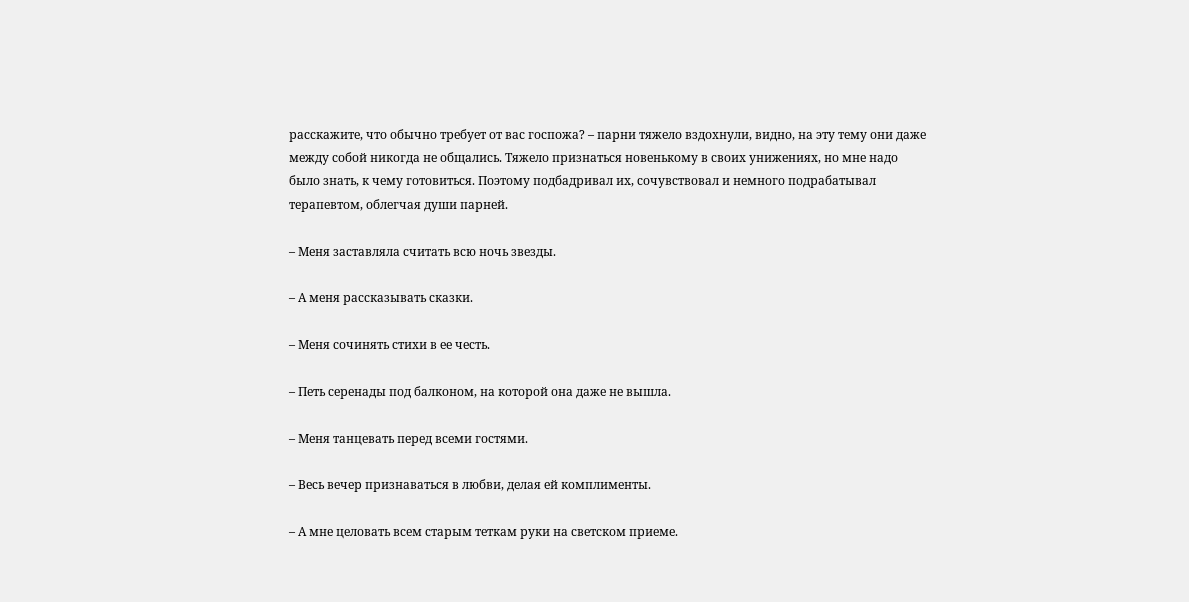расскажите, что обычно требует от вас госпожа? – парни тяжело вздохнули, видно, на эту тему они даже между собой никогда не общались. Тяжело признаться новенькому в своих унижениях, но мне надо было знать, к чему готовиться. Поэтому подбадривал их, сочувствовал и немного подрабатывал терапевтом, облегчая души парней.

– Меня заставляла считать всю ночь звезды.

– А меня рассказывать сказки.

– Меня сочинять стихи в ее честь.

– Петь серенады под балконом, на которой она даже не вышла.

– Меня танцевать перед всеми гостями.

– Весь вечер признаваться в любви, делая ей комплименты.

– А мне целовать всем старым теткам руки на светском приеме.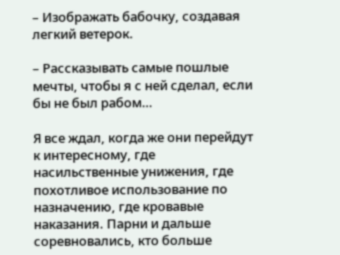– Изображать бабочку, создавая легкий ветерок.

– Рассказывать самые пошлые мечты, чтобы я с ней сделал, если бы не был рабом…

Я все ждал, когда же они перейдут к интересному, где насильственные унижения, где похотливое использование по назначению, где кровавые наказания. Парни и дальше соревновались, кто больше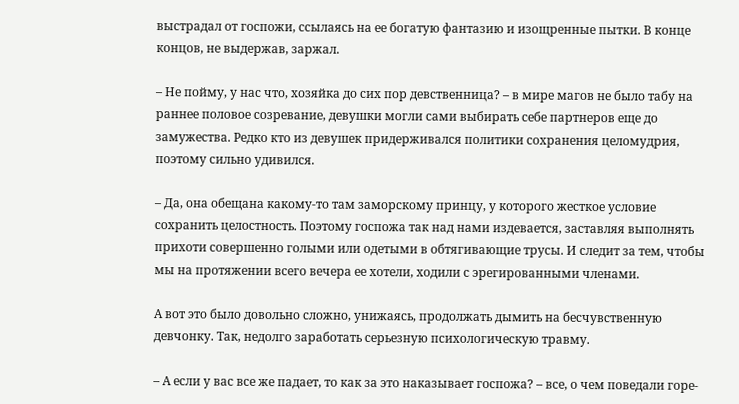выстрадал от госпожи, ссылаясь на ее богатую фантазию и изощренные пытки. В конце концов, не выдержав, заржал.

– Не пойму, у нас что, хозяйка до сих пор девственница? – в мире магов не было табу на раннее половое созревание, девушки могли сами выбирать себе партнеров еще до замужества. Редко кто из девушек придерживался политики сохранения целомудрия, поэтому сильно удивился.

– Да, она обещана какому-то там заморскому принцу, у которого жесткое условие сохранить целостность. Поэтому госпожа так над нами издевается, заставляя выполнять прихоти совершенно голыми или одетыми в обтягивающие трусы. И следит за тем, чтобы мы на протяжении всего вечера ее хотели, ходили с эрегированными членами.

А вот это было довольно сложно, унижаясь, продолжать дымить на бесчувственную девчонку. Так, недолго заработать серьезную психологическую травму.

– А если у вас все же падает, то как за это наказывает госпожа? – все, о чем поведали горе-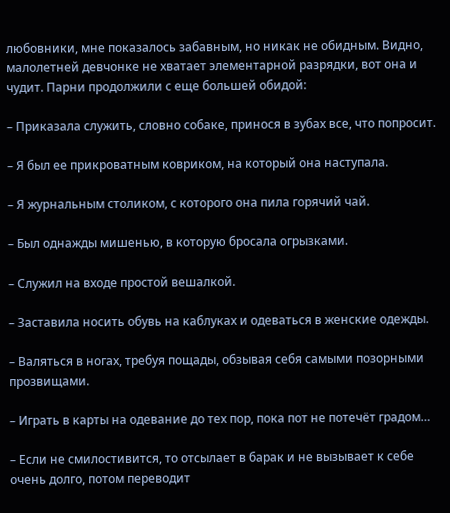любовники, мне показалось забавным, но никак не обидным. Видно, малолетней девчонке не хватает элементарной разрядки, вот она и чудит. Парни продолжили с еще большей обидой:

– Приказала служить, словно собаке, принося в зубах все, что попросит.

– Я был ее прикроватным ковриком, на который она наступала.

– Я журнальным столиком, с которого она пила горячий чай.

– Был однажды мишенью, в которую бросала огрызками.

– Служил на входе простой вешалкой.

– Заставила носить обувь на каблуках и одеваться в женские одежды.

– Валяться в ногах, требуя пощады, обзывая себя самыми позорными прозвищами.

– Играть в карты на одевание до тех пор, пока пот не потечёт градом…

– Если не смилостивится, то отсылает в барак и не вызывает к себе очень долго, потом переводит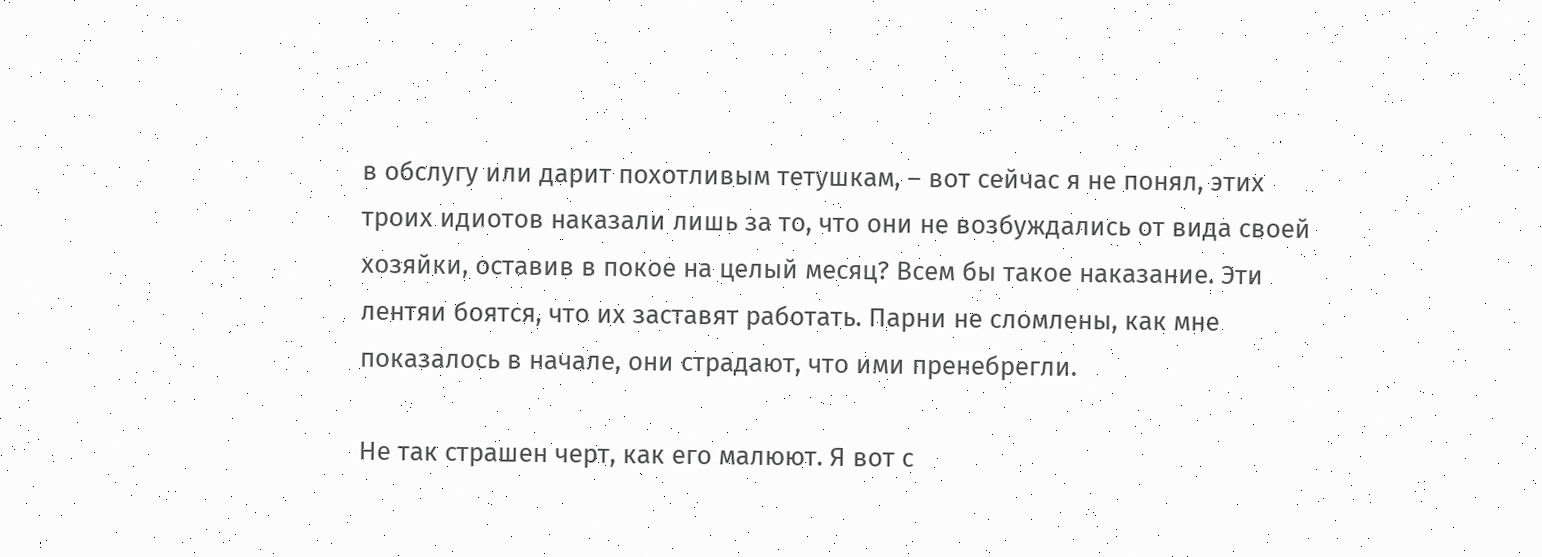в обслугу или дарит похотливым тетушкам, – вот сейчас я не понял, этих троих идиотов наказали лишь за то, что они не возбуждались от вида своей хозяйки, оставив в покое на целый месяц? Всем бы такое наказание. Эти лентяи боятся, что их заставят работать. Парни не сломлены, как мне показалось в начале, они страдают, что ими пренебрегли.

Не так страшен черт, как его малюют. Я вот с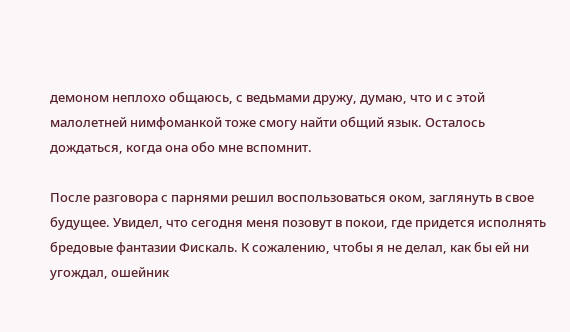демоном неплохо общаюсь, с ведьмами дружу, думаю, что и с этой малолетней нимфоманкой тоже смогу найти общий язык. Осталось дождаться, когда она обо мне вспомнит.

После разговора с парнями решил воспользоваться оком, заглянуть в свое будущее. Увидел, что сегодня меня позовут в покои, где придется исполнять бредовые фантазии Фискаль. К сожалению, чтобы я не делал, как бы ей ни угождал, ошейник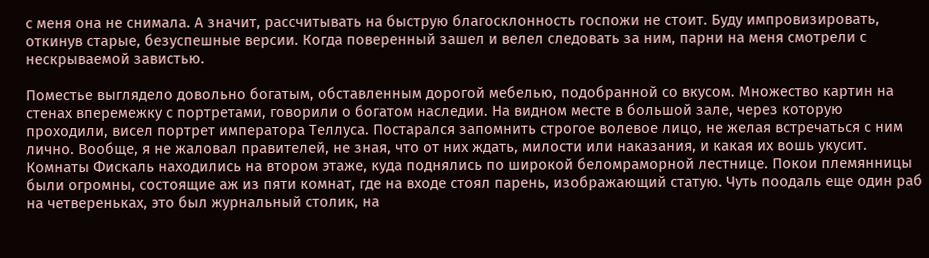с меня она не снимала. А значит, рассчитывать на быструю благосклонность госпожи не стоит. Буду импровизировать, откинув старые, безуспешные версии. Когда поверенный зашел и велел следовать за ним, парни на меня смотрели с нескрываемой завистью.

Поместье выглядело довольно богатым, обставленным дорогой мебелью, подобранной со вкусом. Множество картин на стенах вперемежку с портретами, говорили о богатом наследии. На видном месте в большой зале, через которую проходили, висел портрет императора Теллуса. Постарался запомнить строгое волевое лицо, не желая встречаться с ним лично. Вообще, я не жаловал правителей, не зная, что от них ждать, милости или наказания, и какая их вошь укусит. Комнаты Фискаль находились на втором этаже, куда поднялись по широкой беломраморной лестнице. Покои племянницы были огромны, состоящие аж из пяти комнат, где на входе стоял парень, изображающий статую. Чуть поодаль еще один раб на четвереньках, это был журнальный столик, на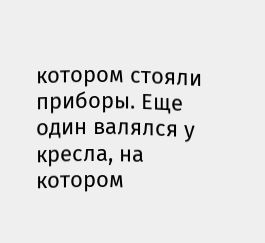котором стояли приборы. Еще один валялся у кресла, на котором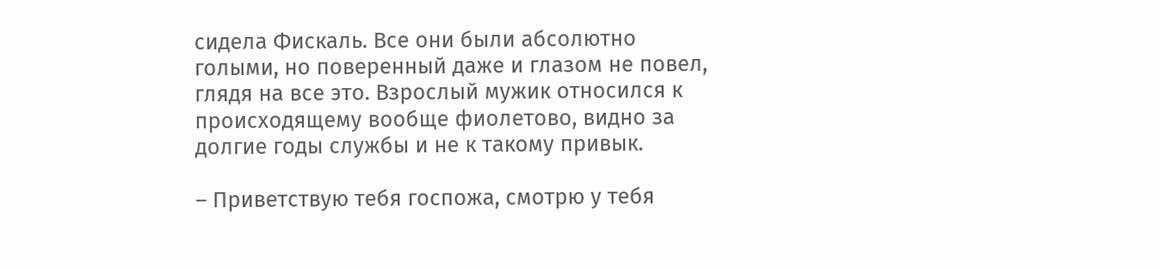сидела Фискаль. Все они были абсолютно голыми, но поверенный даже и глазом не повел, глядя на все это. Взрослый мужик относился к происходящему вообще фиолетово, видно за долгие годы службы и не к такому привык.

– Приветствую тебя госпожа, смотрю у тебя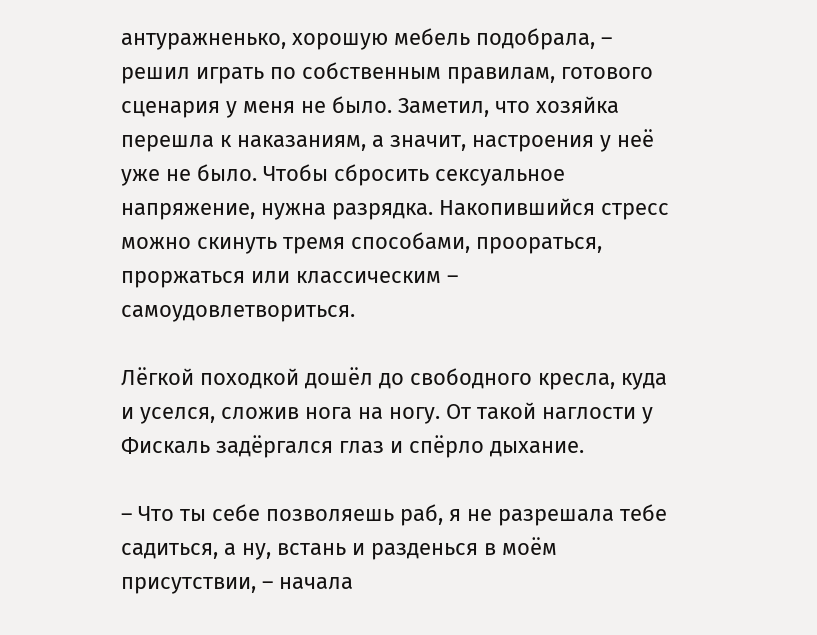антуражненько, хорошую мебель подобрала, – решил играть по собственным правилам, готового сценария у меня не было. Заметил, что хозяйка перешла к наказаниям, а значит, настроения у неё уже не было. Чтобы сбросить сексуальное напряжение, нужна разрядка. Накопившийся стресс можно скинуть тремя способами, проораться, проржаться или классическим – самоудовлетвориться.

Лёгкой походкой дошёл до свободного кресла, куда и уселся, сложив нога на ногу. От такой наглости у Фискаль задёргался глаз и спёрло дыхание.

– Что ты себе позволяешь раб, я не разрешала тебе садиться, а ну, встань и разденься в моём присутствии, – начала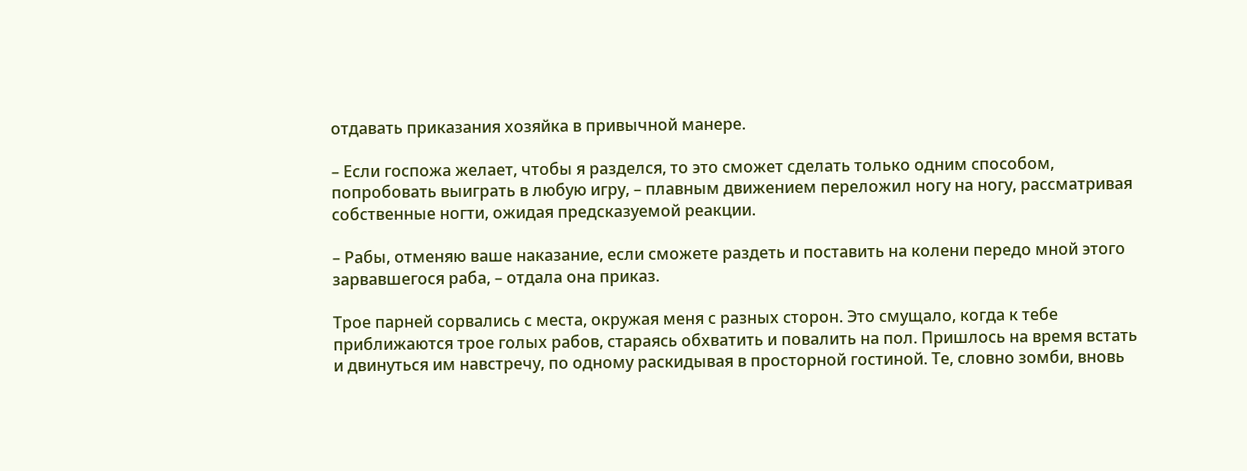отдавать приказания хозяйка в привычной манере.

– Если госпожа желает, чтобы я разделся, то это сможет сделать только одним способом, попробовать выиграть в любую игру, – плавным движением переложил ногу на ногу, рассматривая собственные ногти, ожидая предсказуемой реакции.

– Рабы, отменяю ваше наказание, если сможете раздеть и поставить на колени передо мной этого зарвавшегося раба, – отдала она приказ.

Трое парней сорвались с места, окружая меня с разных сторон. Это смущало, когда к тебе приближаются трое голых рабов, стараясь обхватить и повалить на пол. Пришлось на время встать и двинуться им навстречу, по одному раскидывая в просторной гостиной. Те, словно зомби, вновь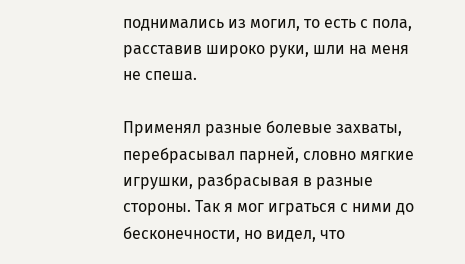поднимались из могил, то есть с пола, расставив широко руки, шли на меня не спеша.

Применял разные болевые захваты, перебрасывал парней, словно мягкие игрушки, разбрасывая в разные стороны. Так я мог играться с ними до бесконечности, но видел, что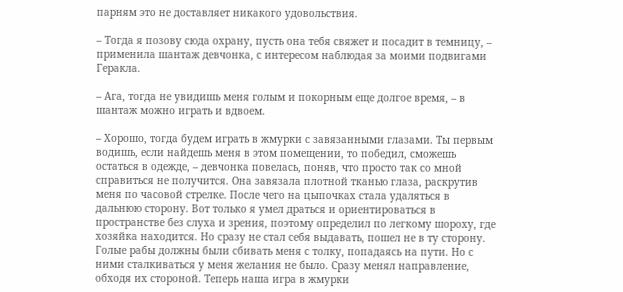парням это не доставляет никакого удовольствия.

– Тогда я позову сюда охрану, пусть она тебя свяжет и посадит в темницу, – применила шантаж девчонка, с интересом наблюдая за моими подвигами Геракла.

– Ага, тогда не увидишь меня голым и покорным еще долгое время, – в шантаж можно играть и вдвоем.

– Хорошо, тогда будем играть в жмурки с завязанными глазами. Ты первым водишь, если найдешь меня в этом помещении, то победил, сможешь остаться в одежде, – девчонка повелась, поняв, что просто так со мной справиться не получится. Она завязала плотной тканью глаза, раскрутив меня по часовой стрелке. После чего на цыпочках стала удаляться в дальнюю сторону. Вот только я умел драться и ориентироваться в пространстве без слуха и зрения, поэтому определил по легкому шороху, где хозяйка находится. Но сразу не стал себя выдавать, пошел не в ту сторону. Голые рабы должны были сбивать меня с толку, попадаясь на пути. Но с ними сталкиваться у меня желания не было. Сразу менял направление, обходя их стороной. Теперь наша игра в жмурки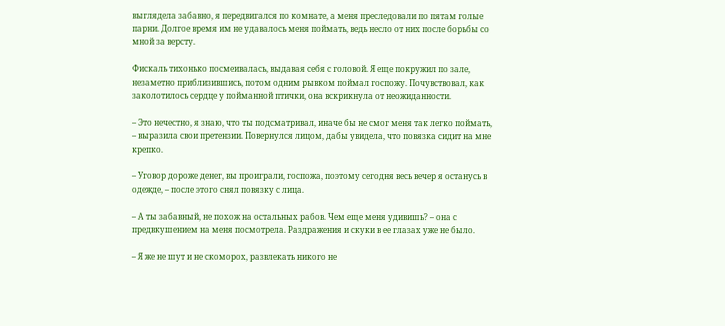выглядела забавно, я передвигался по комнате, а меня преследовали по пятам голые парни. Долгое время им не удавалось меня поймать, ведь несло от них после борьбы со мной за версту.

Фискаль тихонько посмеивалась, выдавая себя с головой. Я еще покружил по зале, незаметно приблизившись, потом одним рывком поймал госпожу. Почувствовал, как заколотилось сердце у пойманной птички, она вскрикнула от неожиданности.

– Это нечестно, я знаю, что ты подсматривал, иначе бы не смог меня так легко поймать, – выразила свои претензии. Повернулся лицом, дабы увидела, что повязка сидит на мне крепко.

– Уговор дороже денег, вы проиграли, госпожа, поэтому сегодня весь вечер я останусь в одежде, – после этого снял повязку с лица.

– А ты забавный, не похож на остальных рабов. Чем еще меня удивишь? – она с предвкушением на меня посмотрела. Раздражения и скуки в ее глазах уже не было.

– Я же не шут и не скоморох, развлекать никого не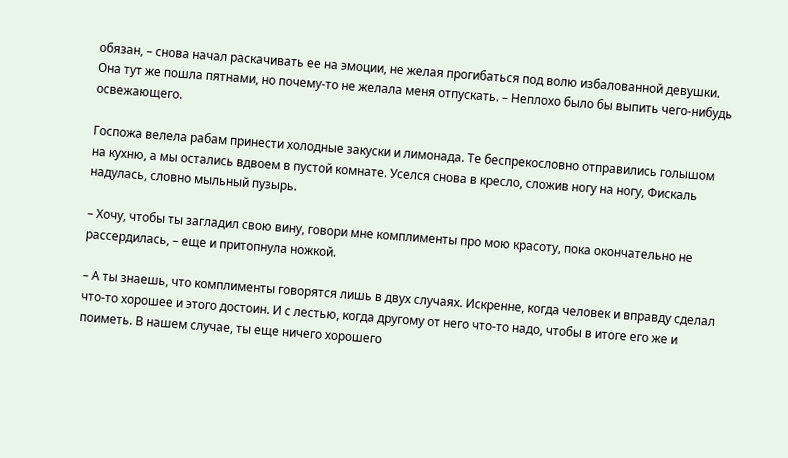обязан, – снова начал раскачивать ее на эмоции, не желая прогибаться под волю избалованной девушки. Она тут же пошла пятнами, но почему-то не желала меня отпускать. – Неплохо было бы выпить чего-нибудь освежающего.

Госпожа велела рабам принести холодные закуски и лимонада. Те беспрекословно отправились голышом на кухню, а мы остались вдвоем в пустой комнате. Уселся снова в кресло, сложив ногу на ногу, Фискаль надулась, словно мыльный пузырь.

– Хочу, чтобы ты загладил свою вину, говори мне комплименты про мою красоту, пока окончательно не рассердилась, – еще и притопнула ножкой.

– А ты знаешь, что комплименты говорятся лишь в двух случаях. Искренне, когда человек и вправду сделал что-то хорошее и этого достоин. И с лестью, когда другому от него что-то надо, чтобы в итоге его же и поиметь. В нашем случае, ты еще ничего хорошего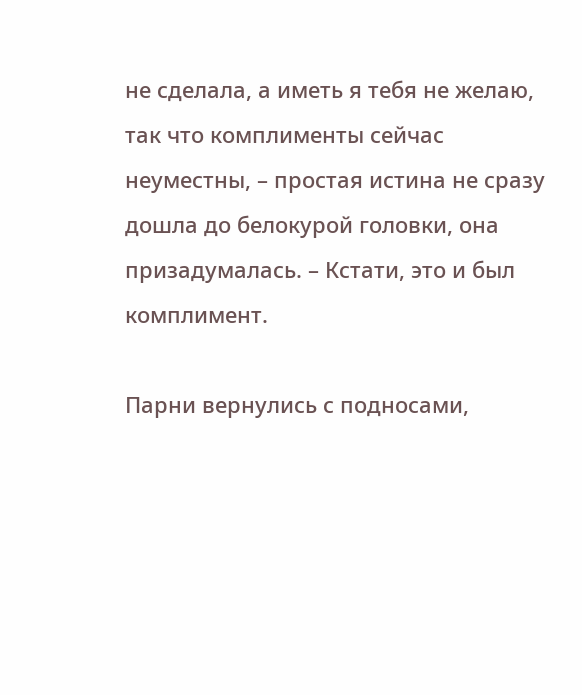не сделала, а иметь я тебя не желаю, так что комплименты сейчас неуместны, – простая истина не сразу дошла до белокурой головки, она призадумалась. – Кстати, это и был комплимент.

Парни вернулись с подносами,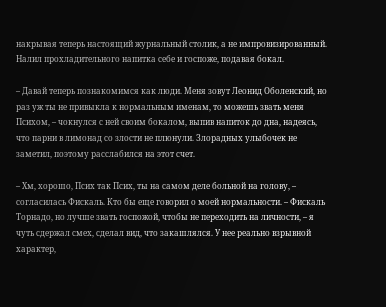накрывая теперь настоящий журнальный столик, а не импровизированный. Налил прохладительного напитка себе и госпоже, подавая бокал.

– Давай теперь познакомимся как люди. Меня зовут Леонид Оболенский, но раз уж ты не привыкла к нормальным именам, то можешь звать меня Психом, – чокнулся с ней своим бокалом, выпив напиток до дна, надеясь, что парни в лимонад со злости не плюнули. Злорадных улыбочек не заметил, поэтому расслабился на этот счет.

– Хм, хорошо, Псих так Псих, ты на самом деле больной на голову, – согласилась Фискаль. Кто бы еще говорил о моей нормальности. – Фискаль Торнадо, но лучше звать госпожой, чтобы не переходить на личности, – я чуть сдержал смех, сделал вид, что закашлялся. У нее реально взрывной характер,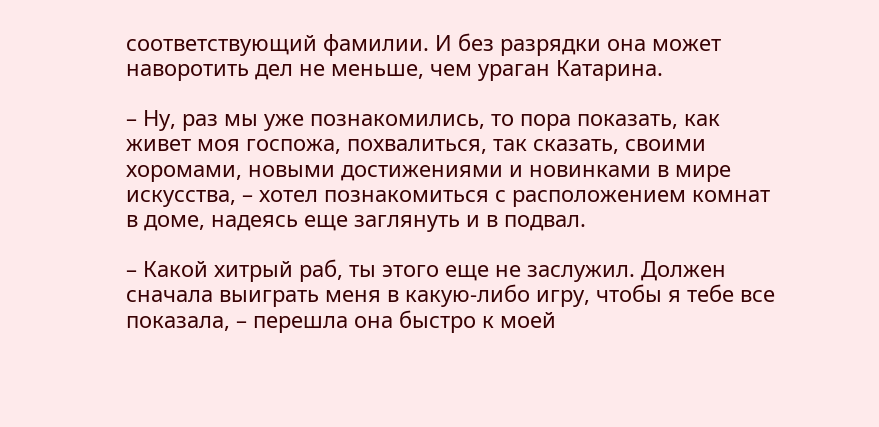соответствующий фамилии. И без разрядки она может наворотить дел не меньше, чем ураган Катарина.

– Ну, раз мы уже познакомились, то пора показать, как живет моя госпожа, похвалиться, так сказать, своими хоромами, новыми достижениями и новинками в мире искусства, – хотел познакомиться с расположением комнат в доме, надеясь еще заглянуть и в подвал.

– Какой хитрый раб, ты этого еще не заслужил. Должен сначала выиграть меня в какую-либо игру, чтобы я тебе все показала, – перешла она быстро к моей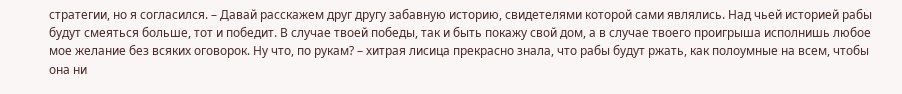стратегии, но я согласился. – Давай расскажем друг другу забавную историю, свидетелями которой сами являлись. Над чьей историей рабы будут смеяться больше, тот и победит. В случае твоей победы, так и быть покажу свой дом, а в случае твоего проигрыша исполнишь любое мое желание без всяких оговорок. Ну что, по рукам? – хитрая лисица прекрасно знала, что рабы будут ржать, как полоумные на всем, чтобы она ни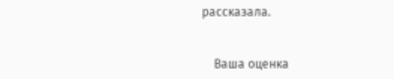рассказала.


    Ваша оценка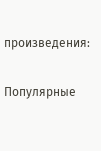произведения:

Популярные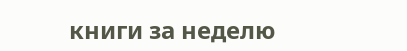книги за неделю